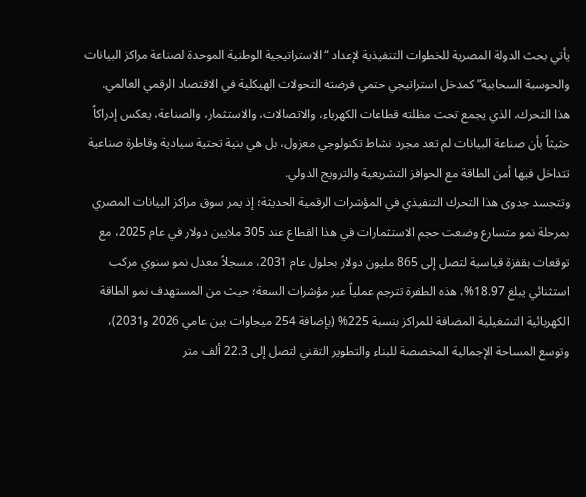يأتي بحث الدولة المصرية للخطوات التنفيذية لإعداد “الاستراتيجية الوطنية الموحدة لصناعة مراكز البيانات والحوسبة السحابية” كمدخل استراتيجي حتمي فرضته التحولات الهيكلية في الاقتصاد الرقمي العالمي.
هذا التحرك، الذي يجمع تحت مظلته قطاعات الكهرباء، والاتصالات، والاستثمار، والصناعة، يعكس إدراكاً حثيثاً بأن صناعة البيانات لم تعد مجرد نشاط تكنولوجي معزول، بل هي بنية تحتية سيادية وقاطرة صناعية تتداخل فيها أمن الطاقة مع الحوافز التشريعية والترويج الدولي.
وتتجسد جدوى هذا التحرك التنفيذي في المؤشرات الرقمية الحديثة؛ إذ يمر سوق مراكز البيانات المصري بمرحلة نمو متسارع وضعت حجم الاستثمارات في هذا القطاع عند 305 ملايين دولار في عام 2025، مع توقعات بقفزة قياسية لتصل إلى 865 مليون دولار بحلول عام 2031، مسجلاً معدل نمو سنوي مركب استثنائي يبلغ 18.97%، هذه الطفرة تترجم عملياً عبر مؤشرات السعة؛ حيث من المستهدف نمو الطاقة الكهربائية التشغيلية المضافة للمراكز بنسبة 225% (بإضافة 254 ميجاوات بين عامي 2026 و2031)، وتوسع المساحة الإجمالية المخصصة للبناء والتطوير التقني لتصل إلى 22.3 ألف متر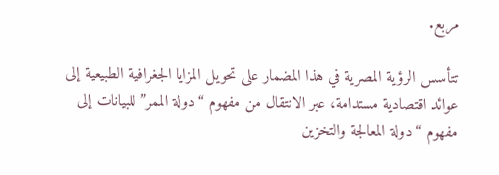مربع.

تتأسس الرؤية المصرية في هذا المضمار على تحويل المزايا الجغرافية الطبيعية إلى عوائد اقتصادية مستدامة، عبر الانتقال من مفهوم “دولة الممر” للبيانات إلى مفهوم “دولة المعالجة والتخزين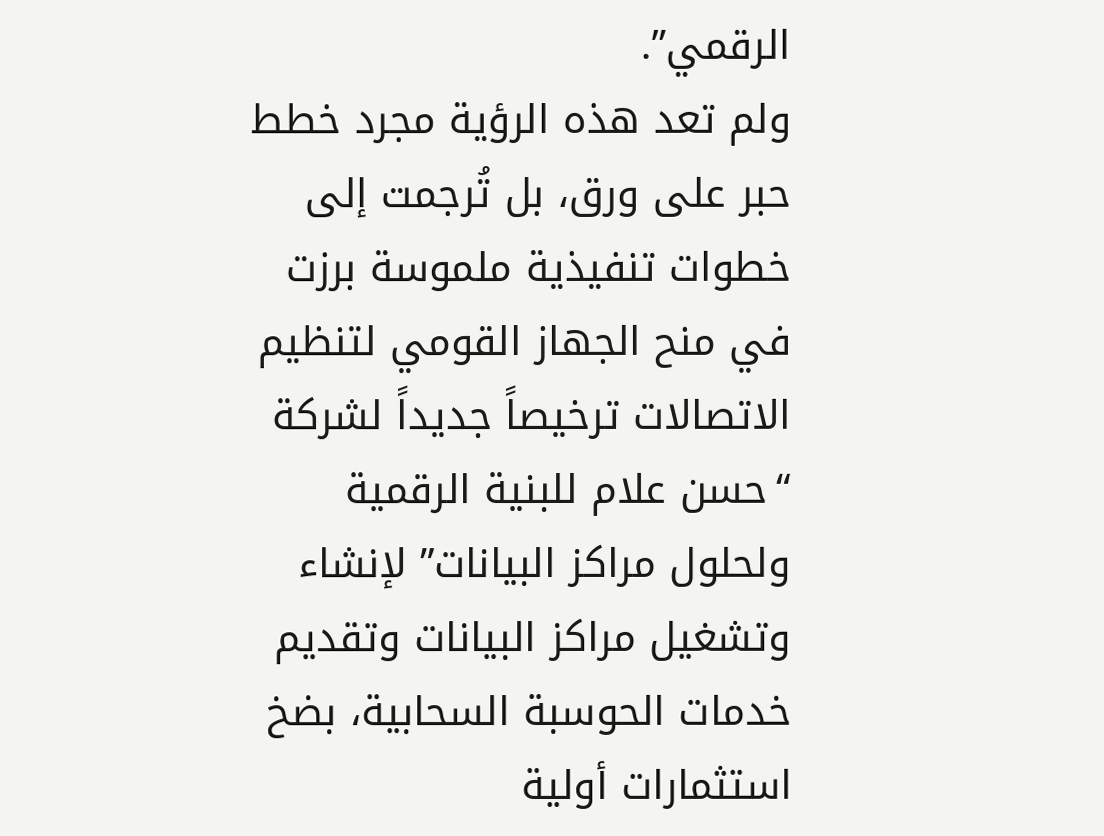الرقمي”.
ولم تعد هذه الرؤية مجرد خطط حبر على ورق، بل تُرجمت إلى خطوات تنفيذية ملموسة برزت في منح الجهاز القومي لتنظيم الاتصالات ترخيصاً جديداً لشركة “حسن علام للبنية الرقمية ولحلول مراكز البيانات” لإنشاء وتشغيل مراكز البيانات وتقديم خدمات الحوسبة السحابية، بضخ استثمارات أولية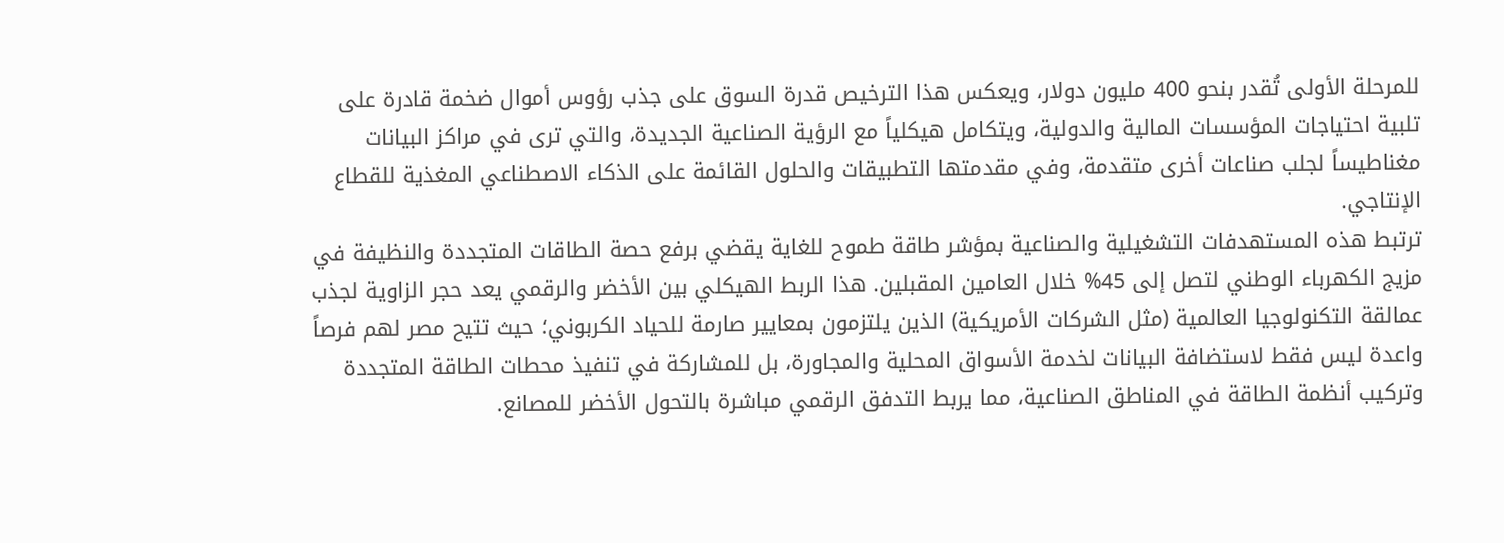للمرحلة الأولى تُقدر بنحو 400 مليون دولار، ويعكس هذا الترخيص قدرة السوق على جذب رؤوس أموال ضخمة قادرة على تلبية احتياجات المؤسسات المالية والدولية، ويتكامل هيكلياً مع الرؤية الصناعية الجديدة، والتي ترى في مراكز البيانات مغناطيساً لجلب صناعات أخرى متقدمة، وفي مقدمتها التطبيقات والحلول القائمة على الذكاء الاصطناعي المغذية للقطاع الإنتاجي.
ترتبط هذه المستهدفات التشغيلية والصناعية بمؤشر طاقة طموح للغاية يقضي برفع حصة الطاقات المتجددة والنظيفة في مزيج الكهرباء الوطني لتصل إلى 45% خلال العامين المقبلين. هذا الربط الهيكلي بين الأخضر والرقمي يعد حجر الزاوية لجذب عمالقة التكنولوجيا العالمية (مثل الشركات الأمريكية) الذين يلتزمون بمعايير صارمة للحياد الكربوني؛ حيث تتيح مصر لهم فرصاً واعدة ليس فقط لاستضافة البيانات لخدمة الأسواق المحلية والمجاورة، بل للمشاركة في تنفيذ محطات الطاقة المتجددة وتركيب أنظمة الطاقة في المناطق الصناعية، مما يربط التدفق الرقمي مباشرة بالتحول الأخضر للمصانع.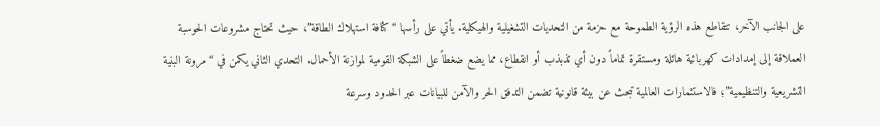على الجانب الآخر، تتقاطع هذه الرؤية الطموحة مع حزمة من التحديات التشغيلية والهيكلية. يأتي على رأسها “كثافة استهلاك الطاقة”، حيث تحتاج مشروعات الحوسبة العملاقة إلى إمدادات كهربائية هائلة ومستقرة تماماً دون أي تذبذب أو انقطاع، مما يضع ضغطاً على الشبكة القومية لموازنة الأحمال. التحدي الثاني يكمن في “مرونة البنية التشريعية والتنظيمية”؛ فالاستثمارات العالمية تبحث عن بيئة قانونية تضمن التدفق الحر والآمن للبيانات عبر الحدود وسرعة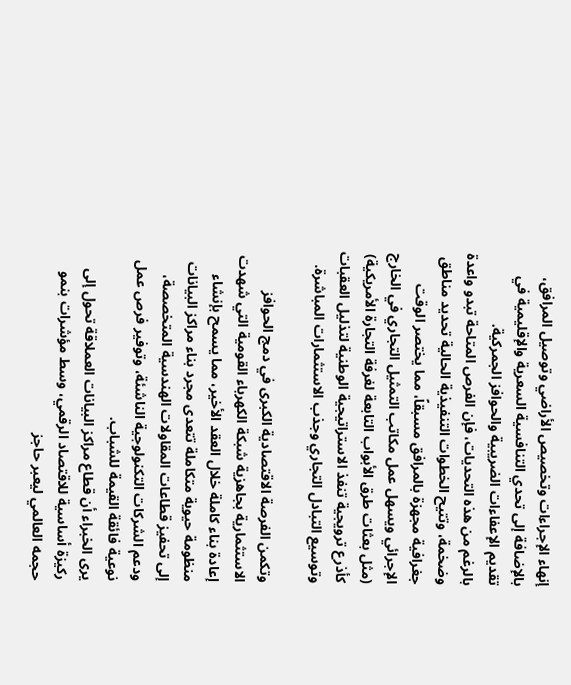إنهاء الإجراءات وتخصيص الأراضي وتوصيل المرافق، بالإضافة إلى تحدي التنافسية السعرية والإقليمية في تقديم الإعفاءات الضريبية والحوافز الجمركية.
بالرغم من هذه التحديات، فإن الفرص المتاحة تبدو واعدة وضخمة، وتتيح الخطوات التنفيذية الحالية تحديد مناطق جغرافية مجهزة بالمرافق مسبقاً، مما يختصر الوقت الإجرائي ويسهل عمل مكاتب التمثيل التجاري في الخارج (مثل بعثات طرق الأبواب التابعة لغرفة التجارة الأمريكية) كأذرع ترويجية تنفذ الاستراتيجية الوطنية لتذليل العقبات وتوسيع التبادل التجاري وجذب الاستثمارات المباشرة.

وتكمن الفرصة الاقتصادية الكبرى في دمج الحوافز الاستثمارية بجاهزية شبكة الكهرباء القومية التي شهدت إعادة بناء كاملة خلال العقد الأخير، مما يسمح بإنشاء منظومة حيوية متكاملة تتعدى مجرد بناء مراكز البيانات إلى تحفيز قطاعات المقاولات الهندسية المتخصصة، ودعم الشركات التكنولوجية الناشئة، وتوفير فرص عمل نوعية فائقة القيمة للشباب.
يرى الخبراء أن قطاع مراكز البيانات العملاقة تحول إلى ركيزة أساسية للاقتصاد الرقمي، وسط مؤشرات بنمو حجمه العالمي ليعبر حاجز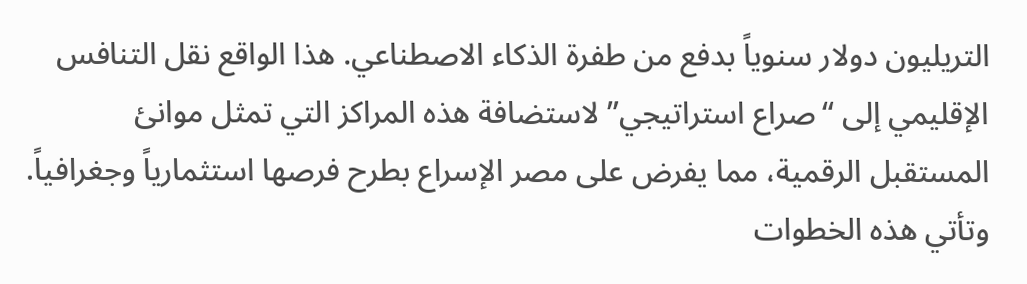التريليون دولار سنوياً بدفع من طفرة الذكاء الاصطناعي. هذا الواقع نقل التنافس الإقليمي إلى “صراع استراتيجي” لاستضافة هذه المراكز التي تمثل موانئ المستقبل الرقمية، مما يفرض على مصر الإسراع بطرح فرصها استثمارياً وجغرافياً. وتأتي هذه الخطوات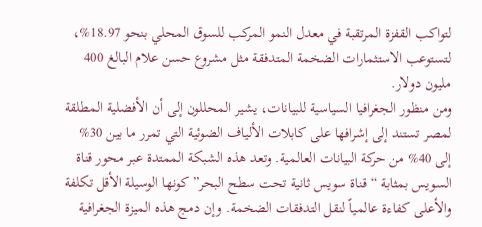لتواكب القفزة المرتقبة في معدل النمو المركب للسوق المحلي بنحو 18.97%، لتستوعب الاستثمارات الضخمة المتدفقة مثل مشروع حسن علام البالغ 400 مليون دولار.
ومن منظور الجغرافيا السياسية للبيانات، يشير المحللون إلى أن الأفضلية المطلقة لمصر تستند إلى إشرافها على كابلات الألياف الضوئية التي تمرر ما بين 30% إلى 40% من حركة البيانات العالمية. وتعد هذه الشبكة الممتدة عبر محور قناة السويس بمثابة “قناة سويس ثانية تحت سطح البحر” كونها الوسيلة الأقل تكلفة والأعلى كفاءة عالمياً لنقل التدفقات الضخمة. وإن دمج هذه الميزة الجغرافية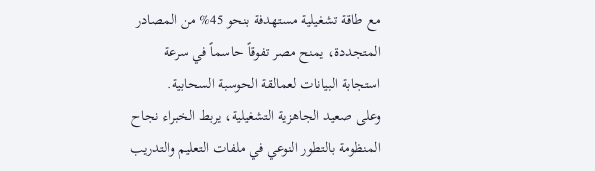مع طاقة تشغيلية مستهدفة بنحو 45% من المصادر المتجددة، يمنح مصر تفوقاً حاسماً في سرعة استجابة البيانات لعمالقة الحوسبة السحابية.
وعلى صعيد الجاهزية التشغيلية، يربط الخبراء نجاح المنظومة بالتطور النوعي في ملفات التعليم والتدريب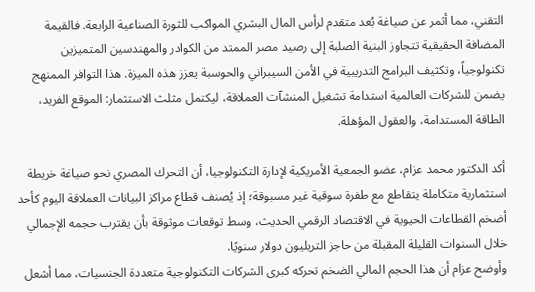التقني، مما أثمر عن صياغة بُعد متقدم لرأس المال البشري المواكب للثورة الصناعية الرابعة. فالقيمة المضافة الحقيقية تتجاوز البنية الصلبة إلى رصيد مصر الممتد من الكوادر والمهندسين المتميزين تكنولوجياً، وتكثيف البرامج التدريبية في الأمن السيبراني والحوسبة يعزز هذه الميزة. هذا التوافر الممنهج يضمن للشركات العالمية استدامة تشغيل المنشآت العملاقة، ليكتمل مثلث الاستثمار: الموقع الفريد، الطاقة المستدامة، والعقول المؤهلة.

أكد الدكتور محمد عزام، عضو الجمعية الأمريكية لإدارة التكنولوجيا، أن التحرك المصري نحو صياغة خريطة استثمارية متكاملة يتقاطع مع طفرة سوقية غير مسبوقة؛ إذ يُصنف قطاع مراكز البيانات العملاقة اليوم كأحد أضخم القطاعات الحيوية في الاقتصاد الرقمي الحديث، وسط توقعات موثوقة بأن يقترب حجمه الإجمالي خلال السنوات القليلة المقبلة من حاجز التريليون دولار سنويًا.
وأوضح عزام أن هذا الحجم المالي الضخم تحركه كبرى الشركات التكنولوجية متعددة الجنسيات، مما أشعل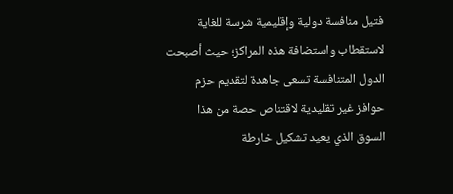فتيل منافسة دولية وإقليمية شرسة للغاية لاستقطاب واستضافة هذه المراكز؛ حيث أصبحت الدول المتنافسة تسعى جاهدة لتقديم حزم حوافز غير تقليدية لاقتناص حصة من هذا السوق الذي يعيد تشكيل خارطة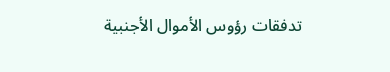تدفقات رؤوس الأموال الأجنبية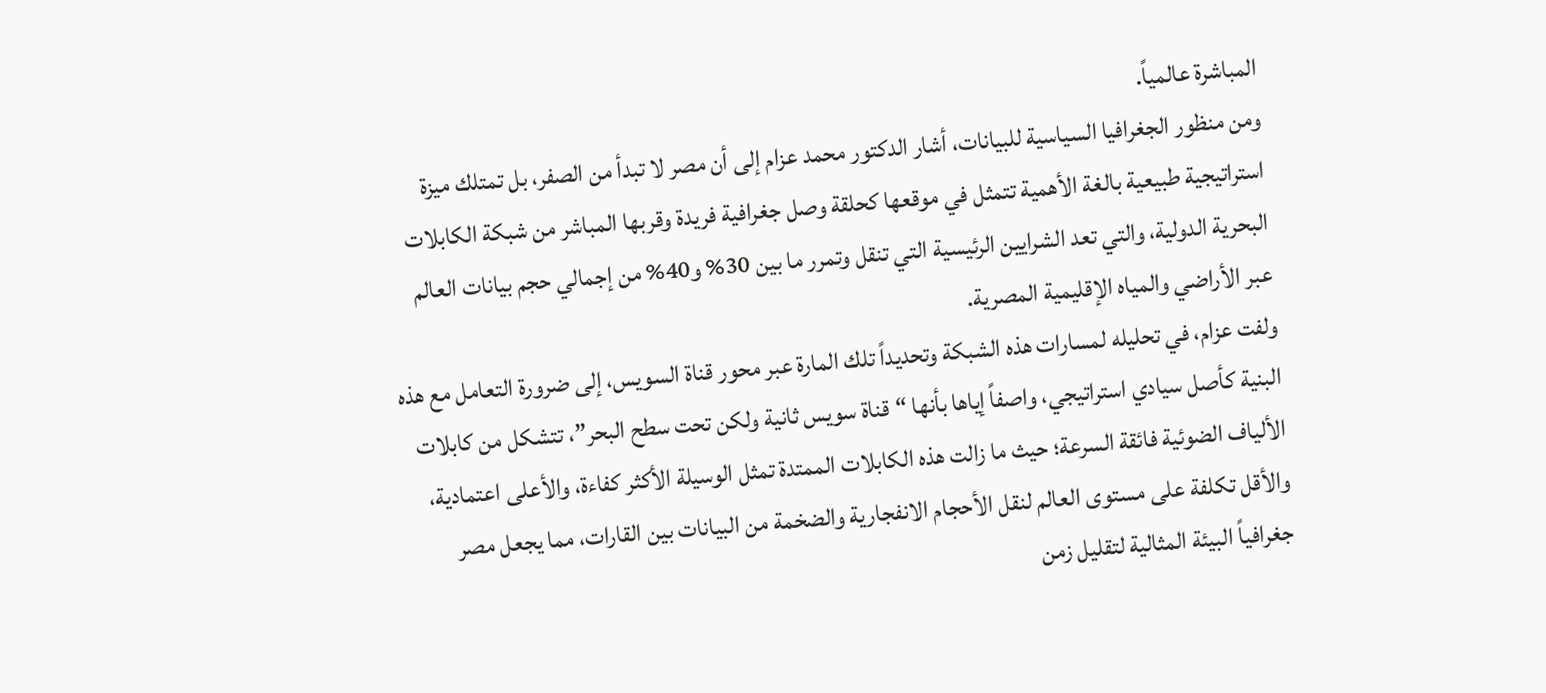المباشرة عالمياً.
ومن منظور الجغرافيا السياسية للبيانات، أشار الدكتور محمد عزام إلى أن مصر لا تبدأ من الصفر، بل تمتلك ميزة استراتيجية طبيعية بالغة الأهمية تتمثل في موقعها كحلقة وصل جغرافية فريدة وقربها المباشر من شبكة الكابلات البحرية الدولية، والتي تعد الشرايين الرئيسية التي تنقل وتمرر ما بين 30% و40% من إجمالي حجم بيانات العالم عبر الأراضي والمياه الإقليمية المصرية.
ولفت عزام، في تحليله لمسارات هذه الشبكة وتحديداً تلك المارة عبر محور قناة السويس، إلى ضرورة التعامل مع هذه البنية كأصل سيادي استراتيجي، واصفاً إياها بأنها “قناة سويس ثانية ولكن تحت سطح البحر”، تتشكل من كابلات الألياف الضوئية فائقة السرعة؛ حيث ما زالت هذه الكابلات الممتدة تمثل الوسيلة الأكثر كفاءة، والأعلى اعتمادية، والأقل تكلفة على مستوى العالم لنقل الأحجام الانفجارية والضخمة من البيانات بين القارات، مما يجعل مصر جغرافياً البيئة المثالية لتقليل زمن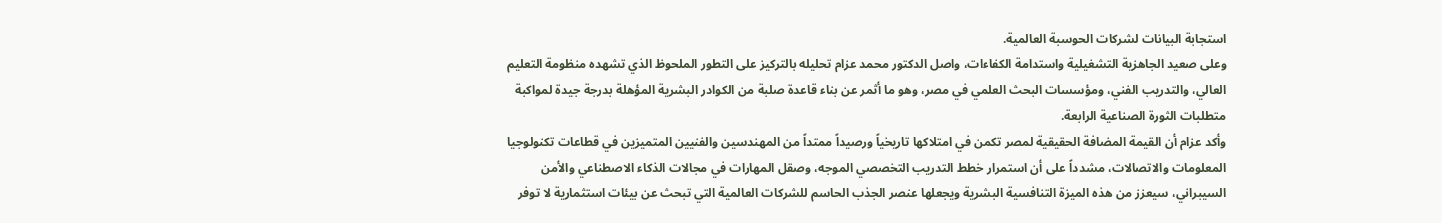استجابة البيانات لشركات الحوسبة العالمية.
وعلى صعيد الجاهزية التشغيلية واستدامة الكفاءات، واصل الدكتور محمد عزام تحليله بالتركيز على التطور الملحوظ الذي تشهده منظومة التعليم العالي، والتدريب الفني، ومؤسسات البحث العلمي في مصر، وهو ما أثمر عن بناء قاعدة صلبة من الكوادر البشرية المؤهلة بدرجة جيدة لمواكبة متطلبات الثورة الصناعية الرابعة.
وأكد عزام أن القيمة المضافة الحقيقية لمصر تكمن في امتلاكها تاريخياً ورصيداً ممتداً من المهندسين والفنيين المتميزين في قطاعات تكنولوجيا المعلومات والاتصالات، مشدداً على أن استمرار خطط التدريب التخصصي الموجه، وصقل المهارات في مجالات الذكاء الاصطناعي والأمن السيبراني، سيعزز من هذه الميزة التنافسية البشرية ويجعلها عنصر الجذب الحاسم للشركات العالمية التي تبحث عن بيئات استثمارية لا توفر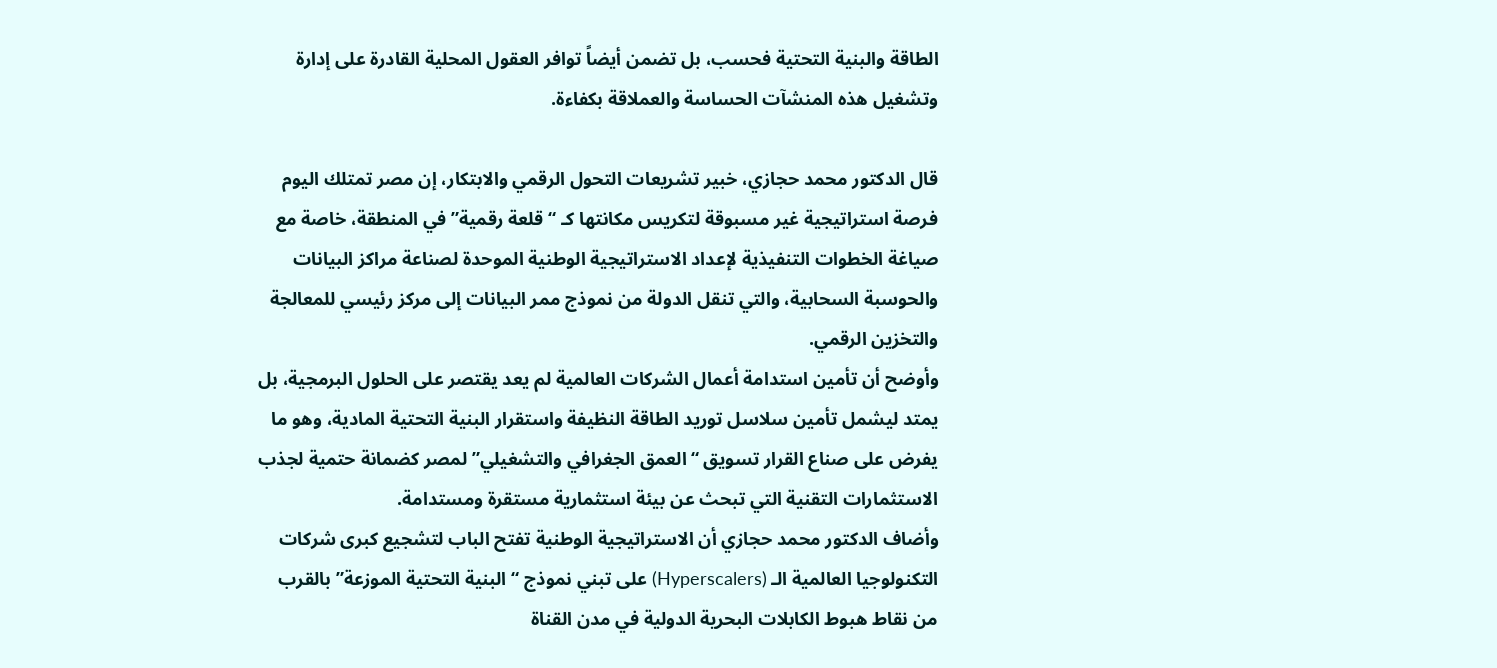الطاقة والبنية التحتية فحسب، بل تضمن أيضاً توافر العقول المحلية القادرة على إدارة وتشغيل هذه المنشآت الحساسة والعملاقة بكفاءة.

قال الدكتور محمد حجازي، خبير تشريعات التحول الرقمي والابتكار، إن مصر تمتلك اليوم فرصة استراتيجية غير مسبوقة لتكريس مكانتها كـ “قلعة رقمية” في المنطقة، خاصة مع صياغة الخطوات التنفيذية لإعداد الاستراتيجية الوطنية الموحدة لصناعة مراكز البيانات والحوسبة السحابية، والتي تنقل الدولة من نموذج ممر البيانات إلى مركز رئيسي للمعالجة والتخزين الرقمي.
وأوضح أن تأمين استدامة أعمال الشركات العالمية لم يعد يقتصر على الحلول البرمجية، بل يمتد ليشمل تأمين سلاسل توريد الطاقة النظيفة واستقرار البنية التحتية المادية، وهو ما يفرض على صناع القرار تسويق “العمق الجغرافي والتشغيلي” لمصر كضمانة حتمية لجذب الاستثمارات التقنية التي تبحث عن بيئة استثمارية مستقرة ومستدامة.
وأضاف الدكتور محمد حجازي أن الاستراتيجية الوطنية تفتح الباب لتشجيع كبرى شركات التكنولوجيا العالمية الـ (Hyperscalers) على تبني نموذج “البنية التحتية الموزعة” بالقرب من نقاط هبوط الكابلات البحرية الدولية في مدن القناة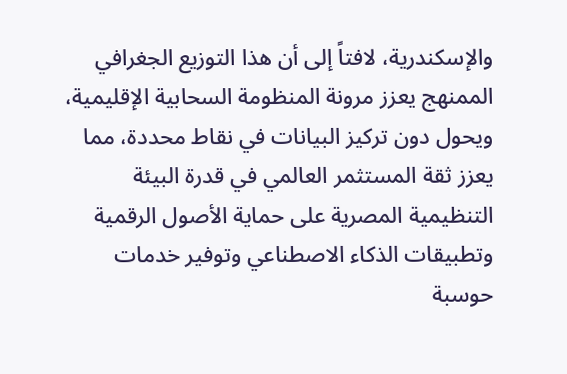والإسكندرية، لافتاً إلى أن هذا التوزيع الجغرافي الممنهج يعزز مرونة المنظومة السحابية الإقليمية، ويحول دون تركيز البيانات في نقاط محددة، مما يعزز ثقة المستثمر العالمي في قدرة البيئة التنظيمية المصرية على حماية الأصول الرقمية وتطبيقات الذكاء الاصطناعي وتوفير خدمات حوسبة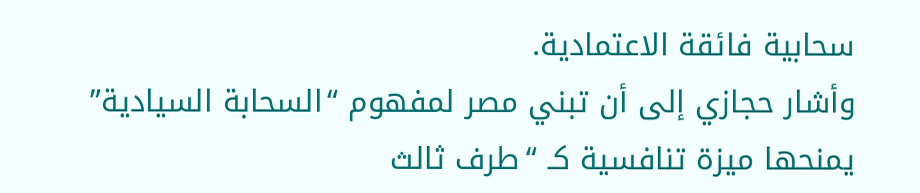سحابية فائقة الاعتمادية.
وأشار حجازي إلى أن تبني مصر لمفهوم “السحابة السيادية” يمنحها ميزة تنافسية كـ “طرف ثالث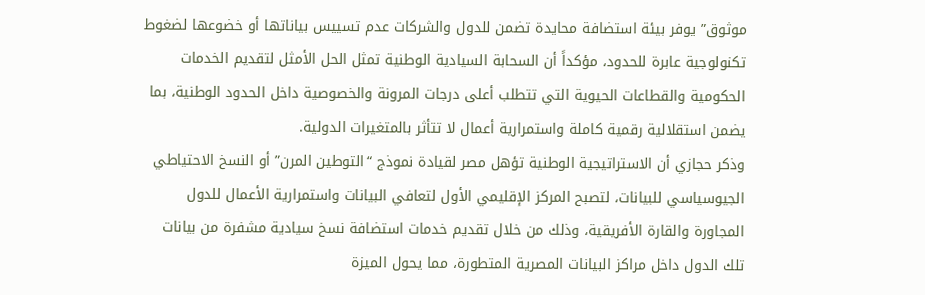موثوق” يوفر بيئة استضافة محايدة تضمن للدول والشركات عدم تسييس بياناتها أو خضوعها لضغوط تكنولوجية عابرة للحدود، مؤكداً أن السحابة السيادية الوطنية تمثل الحل الأمثل لتقديم الخدمات الحكومية والقطاعات الحيوية التي تتطلب أعلى درجات المرونة والخصوصية داخل الحدود الوطنية، بما يضمن استقلالية رقمية كاملة واستمرارية أعمال لا تتأثر بالمتغيرات الدولية.
وذكر حجازي أن الاستراتيجية الوطنية تؤهل مصر لقيادة نموذج “التوطين المرن” أو النسخ الاحتياطي الجيوسياسي للبيانات، لتصبح المركز الإقليمي الأول لتعافي البيانات واستمرارية الأعمال للدول المجاورة والقارة الأفريقية، وذلك من خلال تقديم خدمات استضافة نسخ سيادية مشفرة من بيانات تلك الدول داخل مراكز البيانات المصرية المتطورة، مما يحول الميزة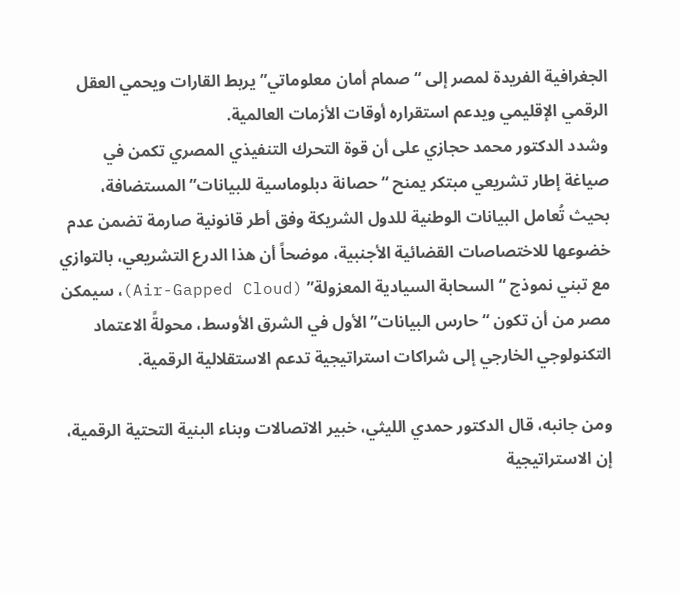الجغرافية الفريدة لمصر إلى “صمام أمان معلوماتي” يربط القارات ويحمي العقل الرقمي الإقليمي ويدعم استقراره أوقات الأزمات العالمية.
وشدد الدكتور محمد حجازي على أن قوة التحرك التنفيذي المصري تكمن في صياغة إطار تشريعي مبتكر يمنح “حصانة دبلوماسية للبيانات” المستضافة، بحيث تُعامل البيانات الوطنية للدول الشريكة وفق أطر قانونية صارمة تضمن عدم خضوعها للاختصاصات القضائية الأجنبية، موضحاً أن هذا الدرع التشريعي، بالتوازي مع تبني نموذج “السحابة السيادية المعزولة” (Air-Gapped Cloud)، سيمكن مصر من أن تكون “حارس البيانات” الأول في الشرق الأوسط، محولةً الاعتماد التكنولوجي الخارجي إلى شراكات استراتيجية تدعم الاستقلالية الرقمية.

ومن جانبه، قال الدكتور حمدي الليثي، خبير الاتصالات وبناء البنية التحتية الرقمية، إن الاستراتيجية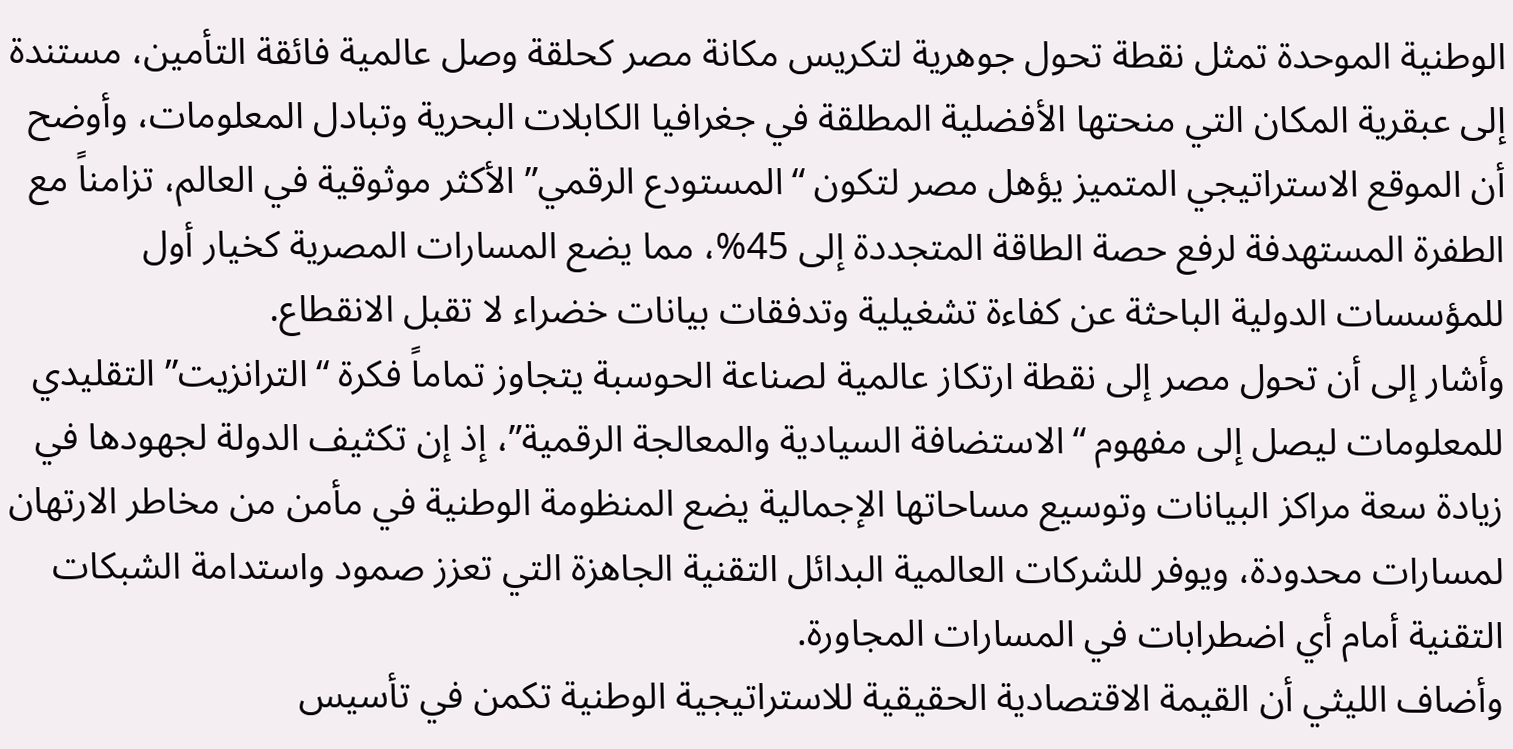الوطنية الموحدة تمثل نقطة تحول جوهرية لتكريس مكانة مصر كحلقة وصل عالمية فائقة التأمين، مستندة إلى عبقرية المكان التي منحتها الأفضلية المطلقة في جغرافيا الكابلات البحرية وتبادل المعلومات، وأوضح أن الموقع الاستراتيجي المتميز يؤهل مصر لتكون “المستودع الرقمي” الأكثر موثوقية في العالم، تزامناً مع الطفرة المستهدفة لرفع حصة الطاقة المتجددة إلى 45%، مما يضع المسارات المصرية كخيار أول للمؤسسات الدولية الباحثة عن كفاءة تشغيلية وتدفقات بيانات خضراء لا تقبل الانقطاع.
وأشار إلى أن تحول مصر إلى نقطة ارتكاز عالمية لصناعة الحوسبة يتجاوز تماماً فكرة “الترانزيت” التقليدي للمعلومات ليصل إلى مفهوم “الاستضافة السيادية والمعالجة الرقمية”، إذ إن تكثيف الدولة لجهودها في زيادة سعة مراكز البيانات وتوسيع مساحاتها الإجمالية يضع المنظومة الوطنية في مأمن من مخاطر الارتهان لمسارات محدودة، ويوفر للشركات العالمية البدائل التقنية الجاهزة التي تعزز صمود واستدامة الشبكات التقنية أمام أي اضطرابات في المسارات المجاورة.
وأضاف الليثي أن القيمة الاقتصادية الحقيقية للاستراتيجية الوطنية تكمن في تأسيس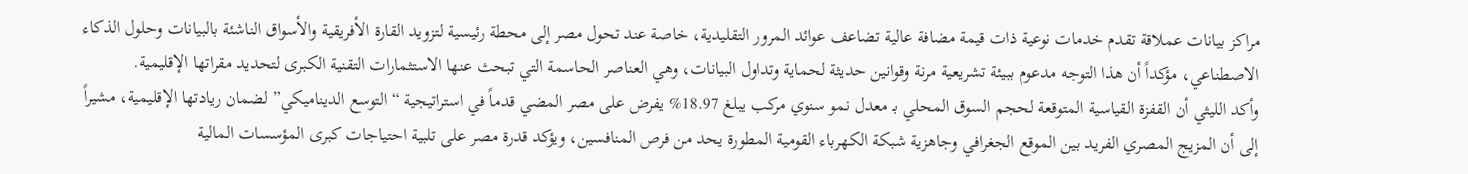مراكز بيانات عملاقة تقدم خدمات نوعية ذات قيمة مضافة عالية تضاعف عوائد المرور التقليدية، خاصة عند تحول مصر إلى محطة رئيسية لتزويد القارة الأفريقية والأسواق الناشئة بالبيانات وحلول الذكاء الاصطناعي، مؤكداً أن هذا التوجه مدعوم ببيئة تشريعية مرنة وقوانين حديثة لحماية وتداول البيانات، وهي العناصر الحاسمة التي تبحث عنها الاستثمارات التقنية الكبرى لتحديد مقراتها الإقليمية.
وأكد الليثي أن القفزة القياسية المتوقعة لحجم السوق المحلي بـ معدل نمو سنوي مركب يبلغ 18.97% يفرض على مصر المضي قدماً في استراتيجية “التوسع الديناميكي” لضمان ريادتها الإقليمية، مشيراً إلى أن المزيج المصري الفريد بين الموقع الجغرافي وجاهزية شبكة الكهرباء القومية المطورة يحد من فرص المنافسين، ويؤكد قدرة مصر على تلبية احتياجات كبرى المؤسسات المالية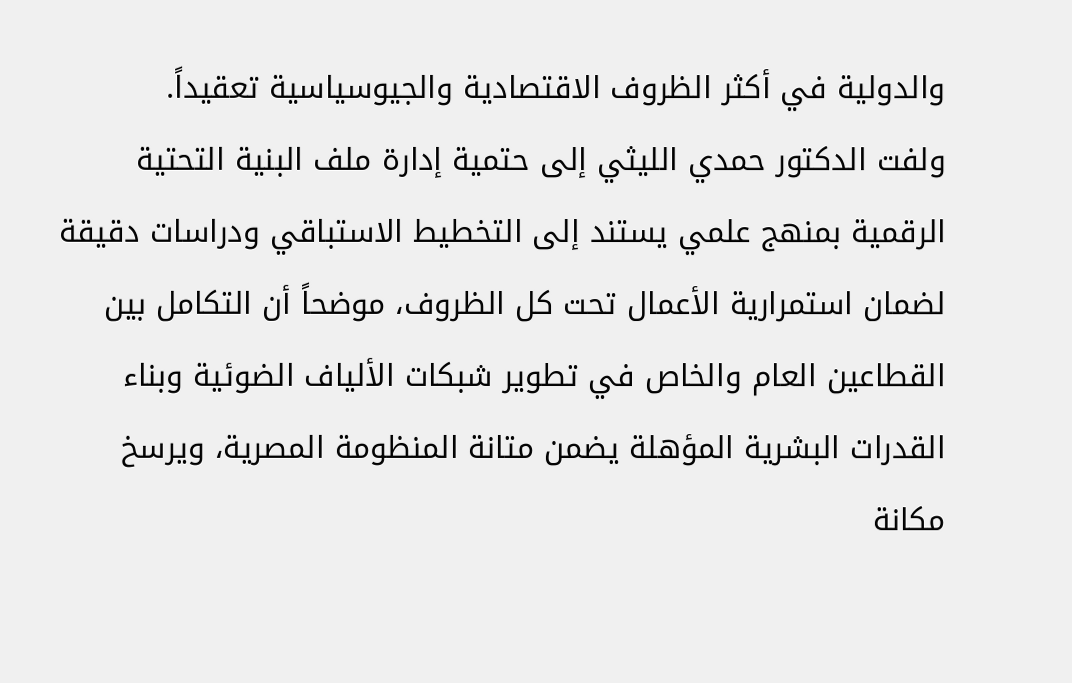والدولية في أكثر الظروف الاقتصادية والجيوسياسية تعقيداً.
ولفت الدكتور حمدي الليثي إلى حتمية إدارة ملف البنية التحتية الرقمية بمنهج علمي يستند إلى التخطيط الاستباقي ودراسات دقيقة لضمان استمرارية الأعمال تحت كل الظروف، موضحاً أن التكامل بين القطاعين العام والخاص في تطوير شبكات الألياف الضوئية وبناء القدرات البشرية المؤهلة يضمن متانة المنظومة المصرية، ويرسخ مكانة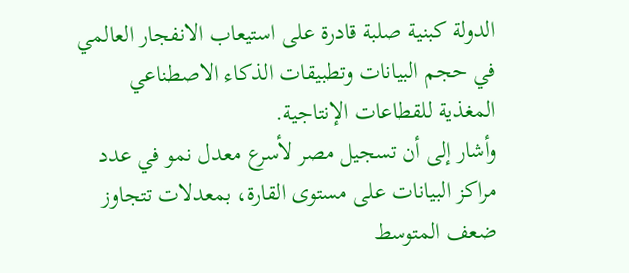الدولة كبنية صلبة قادرة على استيعاب الانفجار العالمي في حجم البيانات وتطبيقات الذكاء الاصطناعي المغذية للقطاعات الإنتاجية.
وأشار إلى أن تسجيل مصر لأسرع معدل نمو في عدد مراكز البيانات على مستوى القارة، بمعدلات تتجاوز ضعف المتوسط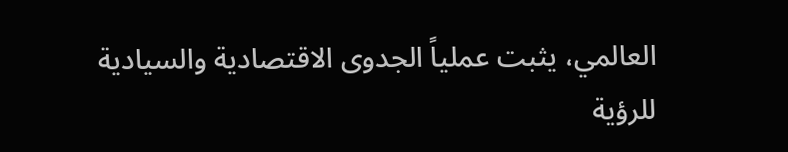العالمي، يثبت عملياً الجدوى الاقتصادية والسيادية للرؤية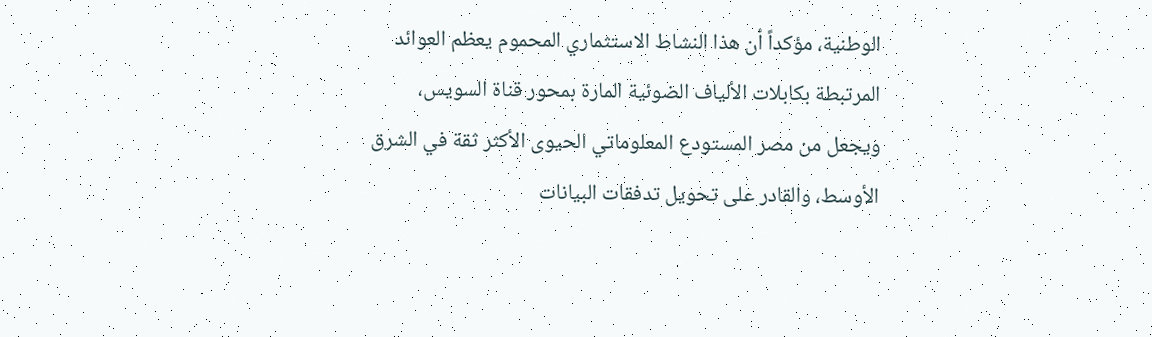الوطنية، مؤكداً أن هذا النشاط الاستثماري المحموم يعظم العوائد المرتبطة بكابلات الألياف الضوئية المارة بمحور قناة السويس، ويجعل من مصر المستودع المعلوماتي الحيوى الأكثر ثقة في الشرق الأوسط، والقادر على تحويل تدفقات البيانات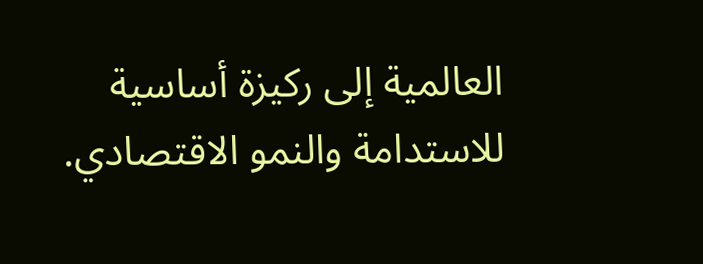العالمية إلى ركيزة أساسية للاستدامة والنمو الاقتصادي.